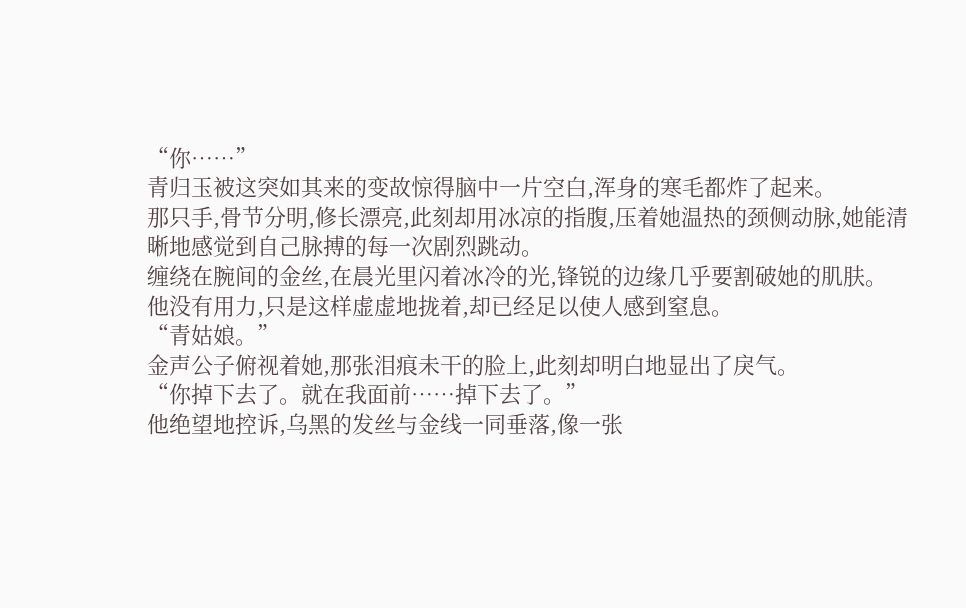“你……”
青归玉被这突如其来的变故惊得脑中一片空白,浑身的寒毛都炸了起来。
那只手,骨节分明,修长漂亮,此刻却用冰凉的指腹,压着她温热的颈侧动脉,她能清晰地感觉到自己脉搏的每一次剧烈跳动。
缠绕在腕间的金丝,在晨光里闪着冰冷的光,锋锐的边缘几乎要割破她的肌肤。
他没有用力,只是这样虚虚地拢着,却已经足以使人感到窒息。
“青姑娘。”
金声公子俯视着她,那张泪痕未干的脸上,此刻却明白地显出了戾气。
“你掉下去了。就在我面前……掉下去了。”
他绝望地控诉,乌黑的发丝与金线一同垂落,像一张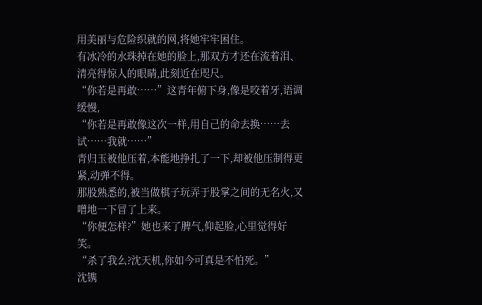用美丽与危险织就的网,将她牢牢困住。
有冰冷的水珠掉在她的脸上,那双方才还在流着泪、清亮得惊人的眼睛,此刻近在咫尺。
“你若是再敢……”这青年俯下身,像是咬着牙,语调缓慢,
“你若是再敢像这次一样,用自己的命去换……去试……我就……”
青归玉被他压着,本能地挣扎了一下,却被他压制得更紧,动弹不得。
那股熟悉的,被当做棋子玩弄于股掌之间的无名火,又噌地一下冒了上来。
“你便怎样?”她也来了脾气,仰起脸,心里觉得好笑。
“杀了我么?沈天机,你如今可真是不怕死。”
沈镌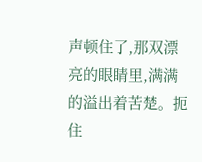声顿住了,那双漂亮的眼睛里,满满的溢出着苦楚。扼住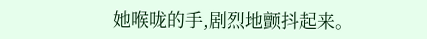她喉咙的手,剧烈地颤抖起来。